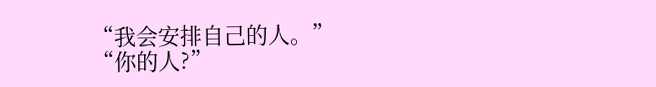“我会安排自己的人。”
“你的人?”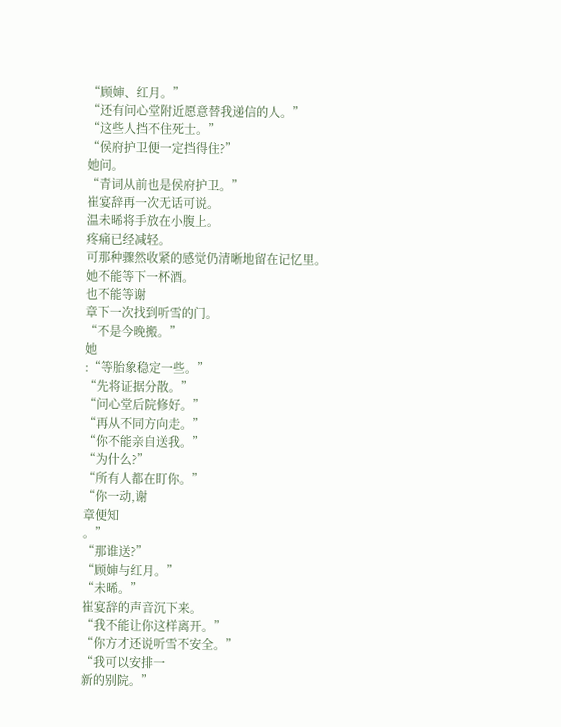“顾婶、红月。”
“还有问心堂附近愿意替我递信的人。”
“这些人挡不住死士。”
“侯府护卫便一定挡得住?”
她问。
“青词从前也是侯府护卫。”
崔宴辞再一次无话可说。
温未晞将手放在小腹上。
疼痛已经减轻。
可那种骤然收紧的感觉仍清晰地留在记忆里。
她不能等下一杯酒。
也不能等谢
章下一次找到听雪的门。
“不是今晚搬。”
她
:“等胎象稳定一些。”
“先将证据分散。”
“问心堂后院修好。”
“再从不同方向走。”
“你不能亲自送我。”
“为什么?”
“所有人都在盯你。”
“你一动,谢
章便知
。”
“那谁送?”
“顾婶与红月。”
“未晞。”
崔宴辞的声音沉下来。
“我不能让你这样离开。”
“你方才还说听雪不安全。”
“我可以安排一
新的别院。”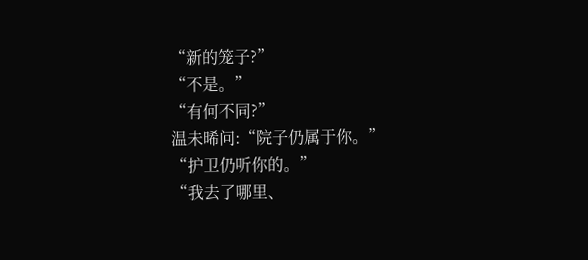“新的笼子?”
“不是。”
“有何不同?”
温未晞问:“院子仍属于你。”
“护卫仍听你的。”
“我去了哪里、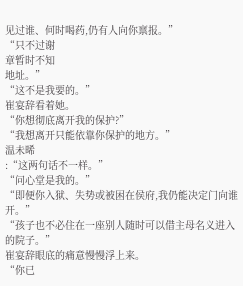见过谁、何时喝药,仍有人向你禀报。”
“只不过谢
章暂时不知
地址。”
“这不是我要的。”
崔宴辞看着她。
“你想彻底离开我的保护?”
“我想离开只能依靠你保护的地方。”
温未晞
:“这两句话不一样。”
“问心堂是我的。”
“即便你入狱、失势或被困在侯府,我仍能决定门向谁开。”
“孩子也不必住在一座别人随时可以借主母名义进入的院子。”
崔宴辞眼底的痛意慢慢浮上来。
“你已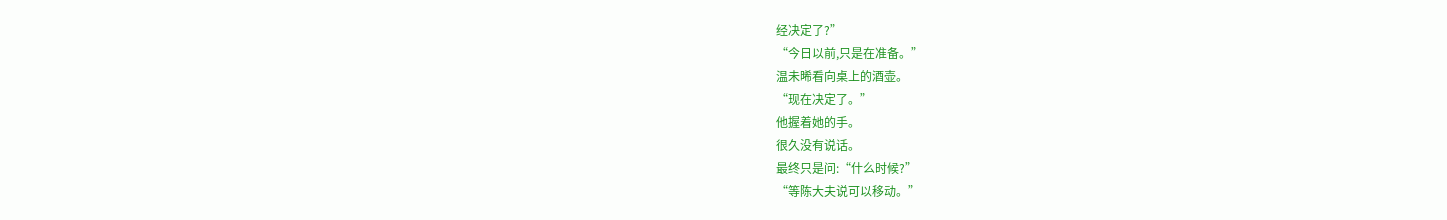经决定了?”
“今日以前,只是在准备。”
温未晞看向桌上的酒壶。
“现在决定了。”
他握着她的手。
很久没有说话。
最终只是问:“什么时候?”
“等陈大夫说可以移动。”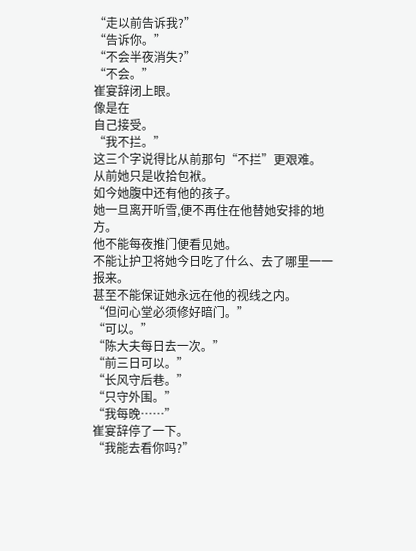“走以前告诉我?”
“告诉你。”
“不会半夜消失?”
“不会。”
崔宴辞闭上眼。
像是在
自己接受。
“我不拦。”
这三个字说得比从前那句“不拦”更艰难。
从前她只是收拾包袱。
如今她腹中还有他的孩子。
她一旦离开听雪,便不再住在他替她安排的地方。
他不能每夜推门便看见她。
不能让护卫将她今日吃了什么、去了哪里一一报来。
甚至不能保证她永远在他的视线之内。
“但问心堂必须修好暗门。”
“可以。”
“陈大夫每日去一次。”
“前三日可以。”
“长风守后巷。”
“只守外围。”
“我每晚……”
崔宴辞停了一下。
“我能去看你吗?”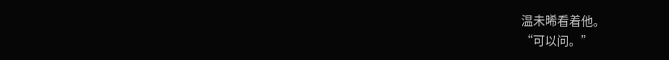温未晞看着他。
“可以问。”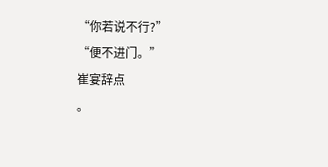“你若说不行?”
“便不进门。”
崔宴辞点
。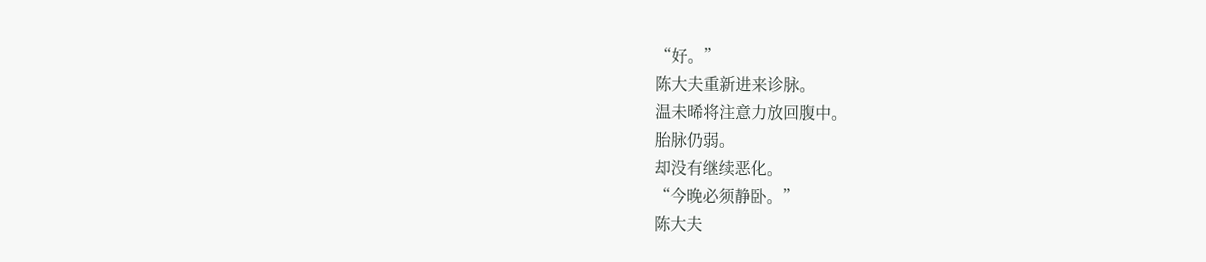“好。”
陈大夫重新进来诊脉。
温未晞将注意力放回腹中。
胎脉仍弱。
却没有继续恶化。
“今晚必须静卧。”
陈大夫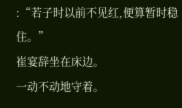:“若子时以前不见红,便算暂时稳住。”
崔宴辞坐在床边。
一动不动地守着。